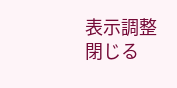表示調整
閉じる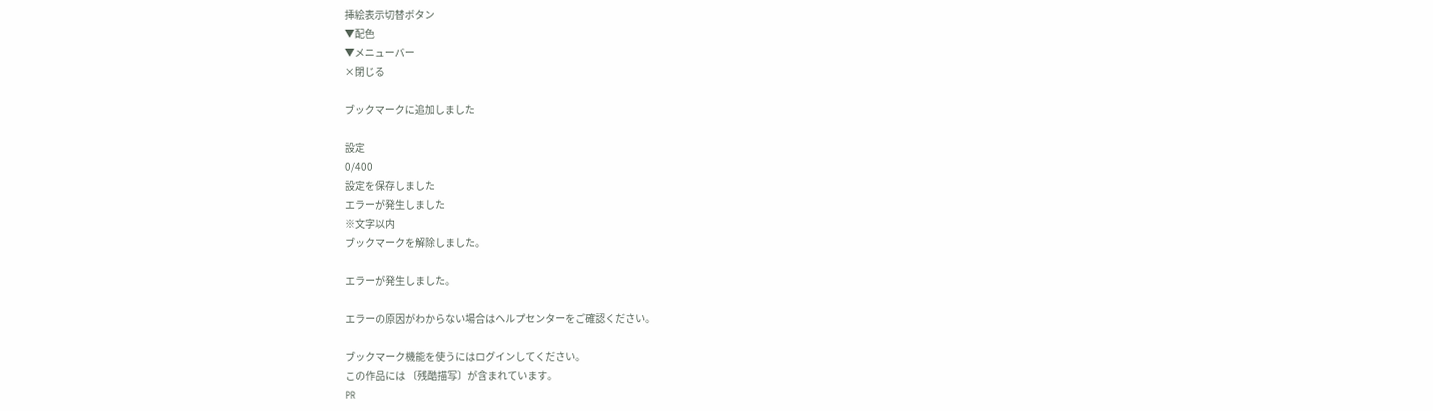挿絵表示切替ボタン
▼配色
▼メニューバー
×閉じる

ブックマークに追加しました

設定
0/400
設定を保存しました
エラーが発生しました
※文字以内
ブックマークを解除しました。

エラーが発生しました。

エラーの原因がわからない場合はヘルプセンターをご確認ください。

ブックマーク機能を使うにはログインしてください。
この作品には 〔残酷描写〕が含まれています。
PR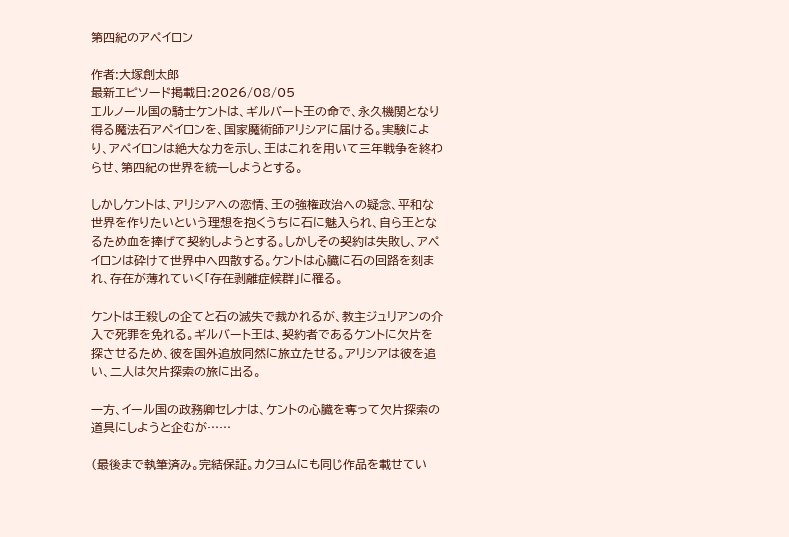第四紀のアペイロン

作者:大塚創太郎
最新エピソード掲載日:2026/08/05
エルノール国の騎士ケントは、ギルバート王の命で、永久機関となり得る魔法石アペイロンを、国家魔術師アリシアに届ける。実験により、アペイロンは絶大な力を示し、王はこれを用いて三年戦争を終わらせ、第四紀の世界を統一しようとする。

しかしケントは、アリシアへの恋情、王の強権政治への疑念、平和な世界を作りたいという理想を抱くうちに石に魅入られ、自ら王となるため血を捧げて契約しようとする。しかしその契約は失敗し、アペイロンは砕けて世界中へ四散する。ケントは心臓に石の回路を刻まれ、存在が薄れていく「存在剥離症候群」に罹る。

ケントは王殺しの企てと石の滅失で裁かれるが、教主ジュリアンの介入で死罪を免れる。ギルバート王は、契約者であるケントに欠片を探させるため、彼を国外追放同然に旅立たせる。アリシアは彼を追い、二人は欠片探索の旅に出る。

一方、イール国の政務卿セレナは、ケントの心臓を奪って欠片探索の道具にしようと企むが……

(最後まで執筆済み。完結保証。カクヨムにも同じ作品を載せてい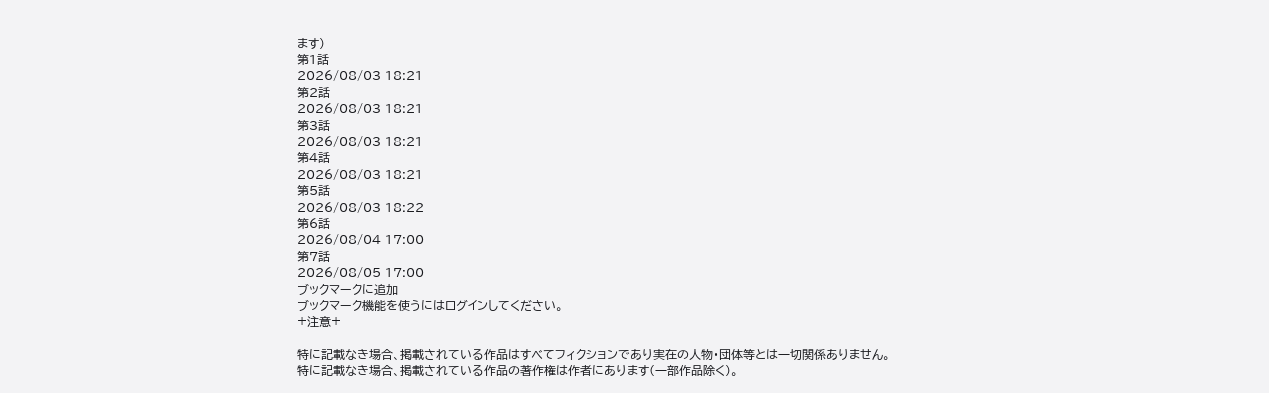ます)
第1話
2026/08/03 18:21
第2話
2026/08/03 18:21
第3話
2026/08/03 18:21
第4話
2026/08/03 18:21
第5話
2026/08/03 18:22
第6話
2026/08/04 17:00
第7話
2026/08/05 17:00
ブックマークに追加
ブックマーク機能を使うにはログインしてください。
+注意+

特に記載なき場合、掲載されている作品はすべてフィクションであり実在の人物・団体等とは一切関係ありません。
特に記載なき場合、掲載されている作品の著作権は作者にあります(一部作品除く)。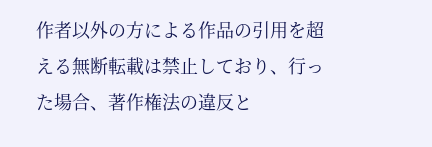作者以外の方による作品の引用を超える無断転載は禁止しており、行った場合、著作権法の違反と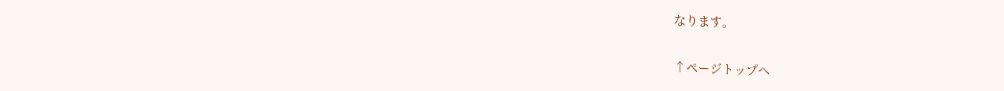なります。

↑ページトップへ